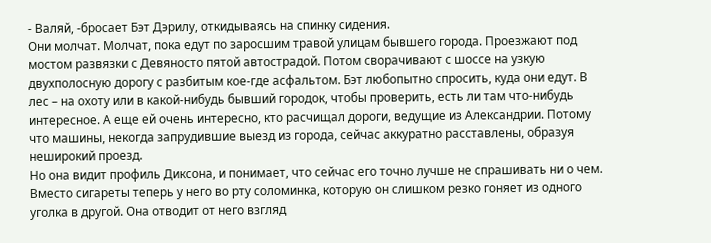- Валяй, -бросает Бэт Дэрилу, откидываясь на спинку сидения.
Они молчат. Молчат, пока едут по заросшим травой улицам бывшего города. Проезжают под мостом развязки с Девяносто пятой автострадой. Потом сворачивают с шоссе на узкую двухполосную дорогу с разбитым кое-где асфальтом. Бэт любопытно спросить, куда они едут. В лес – на охоту или в какой-нибудь бывший городок, чтобы проверить, есть ли там что-нибудь интересное. А еще ей очень интересно, кто расчищал дороги, ведущие из Александрии. Потому что машины, некогда запрудившие выезд из города, сейчас аккуратно расставлены, образуя неширокий проезд.
Но она видит профиль Диксона, и понимает, что сейчас его точно лучше не спрашивать ни о чем. Вместо сигареты теперь у него во рту соломинка, которую он слишком резко гоняет из одного уголка в другой. Она отводит от него взгляд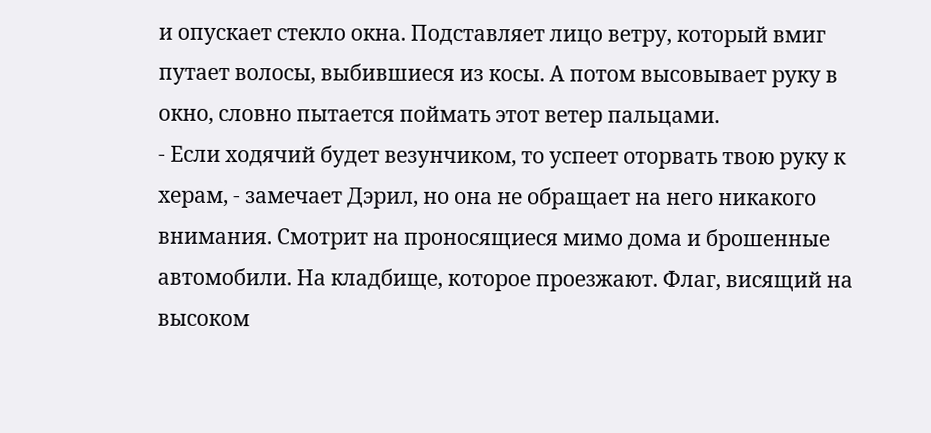и опускает стекло окна. Подставляет лицо ветру, который вмиг путает волосы, выбившиеся из косы. А потом высовывает руку в окно, словно пытается поймать этот ветер пальцами.
- Если ходячий будет везунчиком, то успеет оторвать твою руку к херам, - замечает Дэрил, но она не обращает на него никакого внимания. Смотрит на проносящиеся мимо дома и брошенные автомобили. На кладбище, которое проезжают. Флаг, висящий на высоком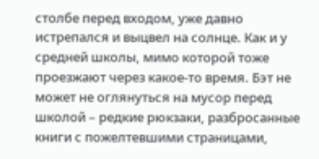столбе перед входом, уже давно истрепался и выцвел на солнце. Как и у средней школы, мимо которой тоже проезжают через какое-то время. Бэт не может не оглянуться на мусор перед школой – редкие рюкзаки, разбросанные книги с пожелтевшими страницами,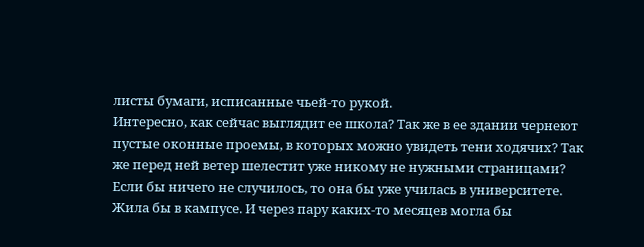листы бумаги, исписанные чьей-то рукой.
Интересно, как сейчас выглядит ее школа? Так же в ее здании чернеют пустые оконные проемы, в которых можно увидеть тени ходячих? Так же перед ней ветер шелестит уже никому не нужными страницами? Если бы ничего не случилось, то она бы уже училась в университете. Жила бы в кампусе. И через пару каких-то месяцев могла бы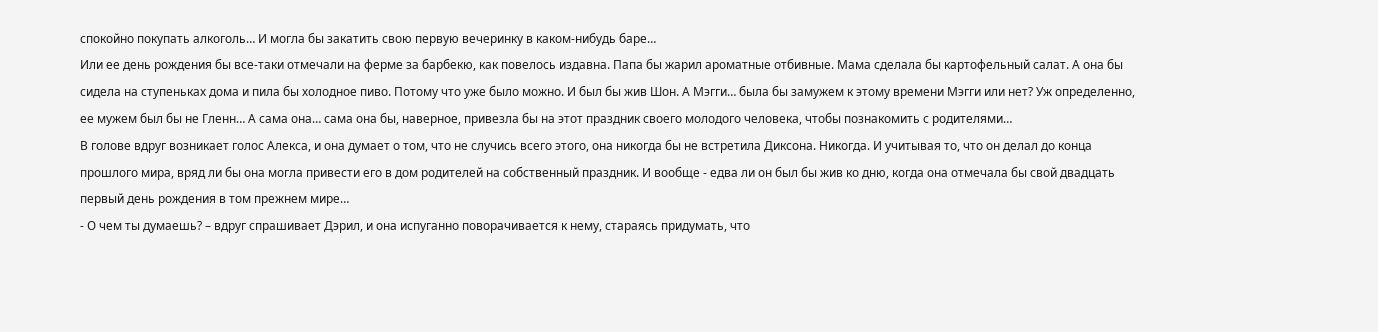спокойно покупать алкоголь… И могла бы закатить свою первую вечеринку в каком-нибудь баре…
Или ее день рождения бы все-таки отмечали на ферме за барбекю, как повелось издавна. Папа бы жарил ароматные отбивные. Мама сделала бы картофельный салат. А она бы сидела на ступеньках дома и пила бы холодное пиво. Потому что уже было можно. И был бы жив Шон. А Мэгги… была бы замужем к этому времени Мэгги или нет? Уж определенно, ее мужем был бы не Гленн… А сама она… сама она бы, наверное, привезла бы на этот праздник своего молодого человека, чтобы познакомить с родителями…
В голове вдруг возникает голос Алекса, и она думает о том, что не случись всего этого, она никогда бы не встретила Диксона. Никогда. И учитывая то, что он делал до конца прошлого мира, вряд ли бы она могла привести его в дом родителей на собственный праздник. И вообще - едва ли он был бы жив ко дню, когда она отмечала бы свой двадцать первый день рождения в том прежнем мире…
- О чем ты думаешь? – вдруг спрашивает Дэрил, и она испуганно поворачивается к нему, стараясь придумать, что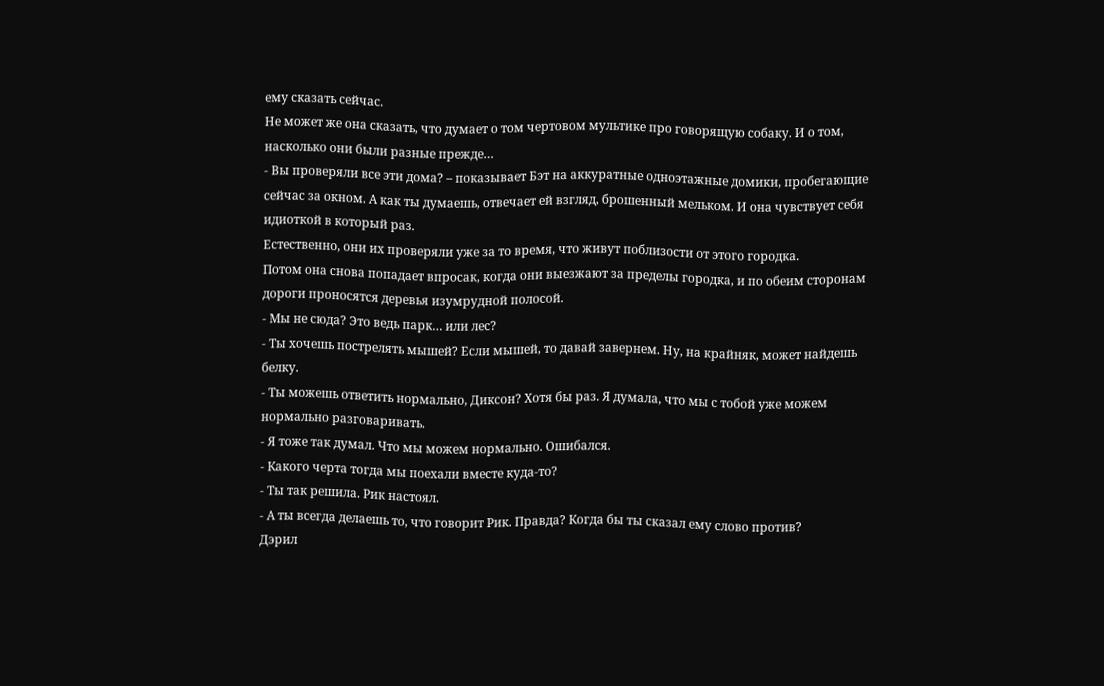ему сказать сейчас.
Не может же она сказать, что думает о том чертовом мультике про говорящую собаку. И о том, насколько они были разные прежде…
- Вы проверяли все эти дома? – показывает Бэт на аккуратные одноэтажные домики, пробегающие сейчас за окном. А как ты думаешь, отвечает ей взгляд, брошенный мельком. И она чувствует себя идиоткой в который раз.
Естественно, они их проверяли уже за то время, что живут поблизости от этого городка.
Потом она снова попадает впросак, когда они выезжают за пределы городка, и по обеим сторонам дороги проносятся деревья изумрудной полосой.
- Мы не сюда? Это ведь парк… или лес?
- Ты хочешь пострелять мышей? Если мышей, то давай завернем. Ну, на крайняк, может найдешь белку.
- Ты можешь ответить нормально, Диксон? Хотя бы раз. Я думала, что мы с тобой уже можем нормально разговаривать.
- Я тоже так думал. Что мы можем нормально. Ошибался.
- Какого черта тогда мы поехали вместе куда-то?
- Ты так решила. Рик настоял.
- А ты всегда делаешь то, что говорит Рик. Правда? Когда бы ты сказал ему слово против?
Дэрил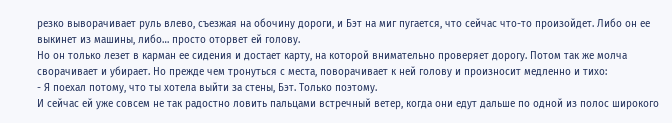резко выворачивает руль влево, съезжая на обочину дороги, и Бэт на миг пугается, что сейчас что-то произойдет. Либо он ее выкинет из машины, либо… просто оторвет ей голову.
Но он только лезет в карман ее сидения и достает карту, на которой внимательно проверяет дорогу. Потом так же молча сворачивает и убирает. Но прежде чем тронуться с места, поворачивает к ней голову и произносит медленно и тихо:
- Я поехал потому, что ты хотела выйти за стены, Бэт. Только поэтому.
И сейчас ей уже совсем не так радостно ловить пальцами встречный ветер, когда они едут дальше по одной из полос широкого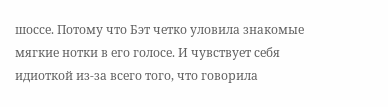шоссе. Потому что Бэт четко уловила знакомые мягкие нотки в его голосе. И чувствует себя идиоткой из-за всего того, что говорила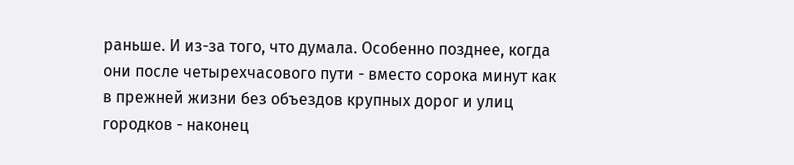раньше. И из-за того, что думала. Особенно позднее, когда они после четырехчасового пути - вместо сорока минут как в прежней жизни без объездов крупных дорог и улиц городков - наконец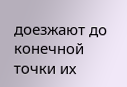доезжают до конечной точки их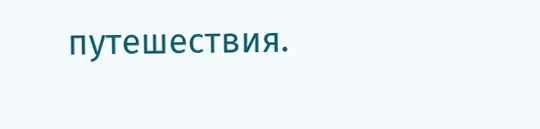путешествия.